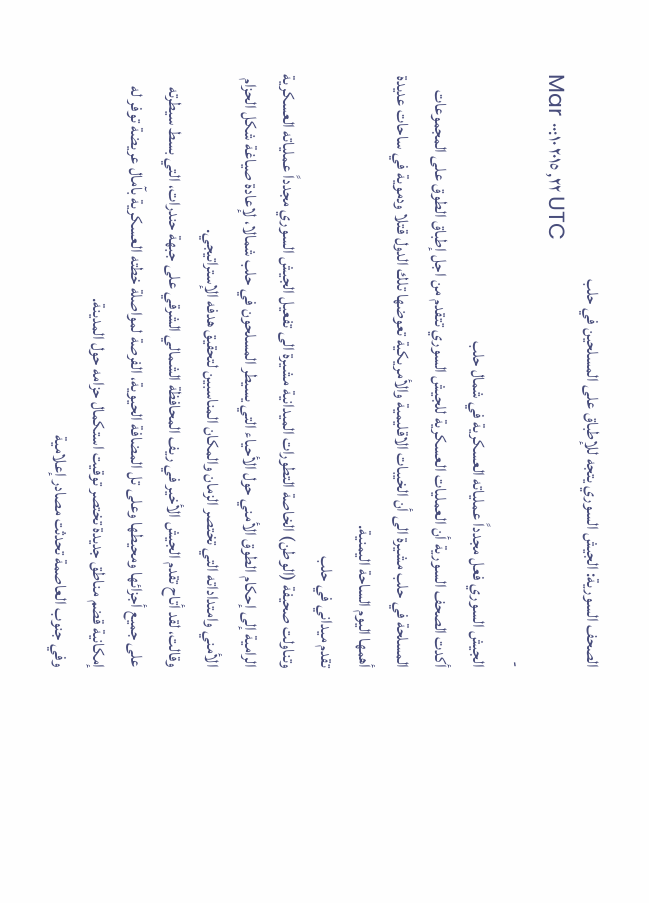الصحف السورية: الجيش السوري يتجه للإطباق على المسلحين في حلب
Mar ٢٢, ٢٠١٥ ٠٠:١٠ UTC
-
الجيش السوري فعل مجدداً عملياته العسكرية في شمال حلب
أكدت الصحف السورية أن العمليات العسكرية للجيش السوري تتقدم من اجل إطباق الطوق على المجموعات المسلحة في حلب مشيرة الى أن الخيبات الاقليمية والأمريكية تعوضها تلك الدول قتلا ودموية في ساحات عديدة أهمها اليوم الساحة اليمنية.
تقدم ميداني في حلب
وتناولت صحيفة (الوطن) الخاصة التطورات الميدانية مشيرة الى تفعيل الجيش السوري مجدداً عملياته العسكرية الرامية إلى إحكام الطوق الأمني حول الأحياء التي يسيطر المسلحون في حلب شمالا، لإعادة صياغة شكل الحزام الأمني وامتداداته التي تختصر الزمان والمكان المناسبين لتحقيق هدفه الإستراتيجي.
وقالت، لقد أتاح تقدم الجيش الأخير في ريف المحافظة الشمالي الشرقي على جبهة حندرات، التي بسط سيطرته على جميع أجزائها ومحيطها وعلى تل المضافة الحيوية، الفرصة لمواصلة خطته العسكرية بآمال عريضة توفر له إمكانية قضم مناطق جديدة تختصر توقيت استكمال حزامه حول المدينة.
وفي جنوب العاصمة تحدثت مصادر إعلامية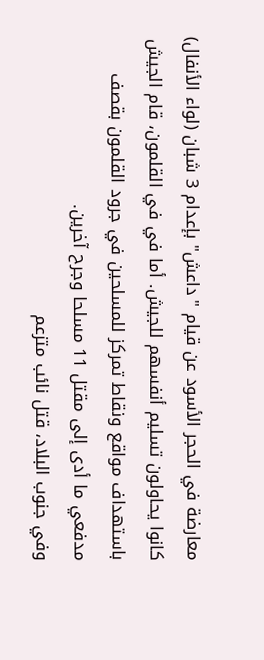معارضة في الحجر الأسود عن قيام "داعش" بإعدام 3 شبان (لواء الأنفال) كانوا يحاولون تسليم أنفسهم للجيش. أما في في القلمون، قام الجيش باستهداف مواقع ونقاط تمركز للمسلحين في جرود القلمون بقصف مدفعي ما أدى إلى مقتل 11 مسلحا وجرح آخرين.
وفي جنوب البلاد، قتل نائب متزعم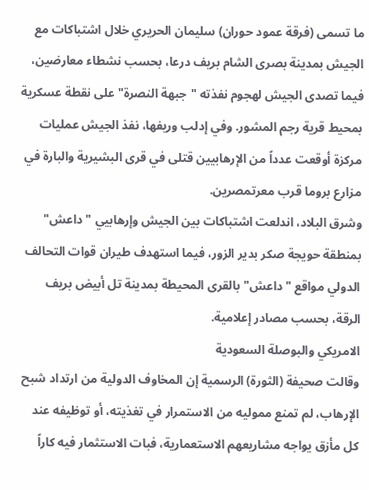ما تسمى (فرقة عمود حوران) سليمان الحريري خلال اشتباكات مع الجيش بمدينة بصرى الشام بريف درعا، بحسب نشطاء معارضين، فيما تصدى الجيش لهجوم نفذته "جبهة النصرة" على نقطة عسكرية بمحيط قرية رجم المشور. وفي إدلب وريفها، نفذ الجيش عمليات مركزة أوقعت عدداً من الإرهابيين قتلى في قرى البشيرية والبارة في مزارع بروما قرب معرتمصرين.
وشرق البلاد، اندلعت اشتباكات بين الجيش وإرهابيي "داعش" بمنطقة حويجة صكر بدير الزور، فيما استهدف طيران قوات التحالف الدولي مواقع "داعش" بالقرى المحيطة بمدينة تل أبيض بريف الرقة، بحسب مصادر إعلامية.
الامريكي والبوصلة السعودية
وقالت صحيفة (الثورة) الرسمية إن المخاوف الدولية من ارتداد شبح الإرهاب، لم تمنع مموليه من الاستمرار في تغذيته، أو توظيفه عند كل مأزق يواجه مشاريعهم الاستعمارية، فبات الاستثمار فيه كاراً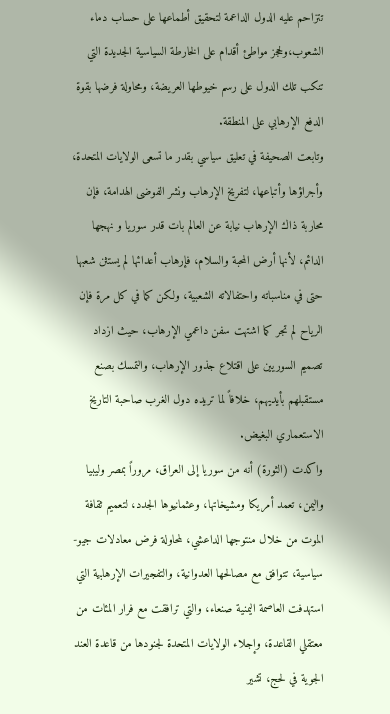تتزاحم عليه الدول الداعمة لتحقيق أطماعها على حساب دماء الشعوب،ولحجز مواطئ أقدام على الخارطة السياسية الجديدة التي تنكب تلك الدول على رسم خيوطها العريضة، ومحاولة فرضها بقوة الدفع الإرهابي على المنطقة.
وتابعت الصحيفة في تعليق سياسي بقدر ما تسعى الولايات المتحدة، وأجراؤها وأتباعها، لتفريخ الإرهاب ونشر الفوضى الهدامة، فإن محاربة ذاك الإرهاب نيابة عن العالم بات قدر سوريا و نهجها الدائم، لأنها أرض المحبة والسلام، فإرهاب أعدائها لم يستثن شعبها حتى في مناسباته واحتفالاته الشعبية، ولكن كما في كل مرة فإن الرياح لم تجر كما اشتهت سفن داعمي الإرهاب، حيث ازداد تصميم السوريين على اقتلاع جذور الإرهاب، والتمسك بصنع مستقبلهم بأيديهم، خلافاً لما تريده دول الغرب صاحبة التاريخ الاستعماري البغيض.
واكدت (الثورة) أنه من سوريا إلى العراق، مروراً بمصر وليبيا واليمن، تعمد أمريكا ومشيخاتها، وعثمانيوها الجدد، لتعميم ثقافة الموت من خلال منتوجها الداعشي، لمحاولة فرض معادلات جيو-سياسية، تتوافق مع مصالحها العدوانية، والتفجيرات الإرهابية التي استهدفت العاصمة اليمنية صنعاء، والتي ترافقت مع فرار المئات من معتقلي القاعدة، وإجلاء الولايات المتحدة لجنودها من قاعدة العند الجوية في لحج، تشير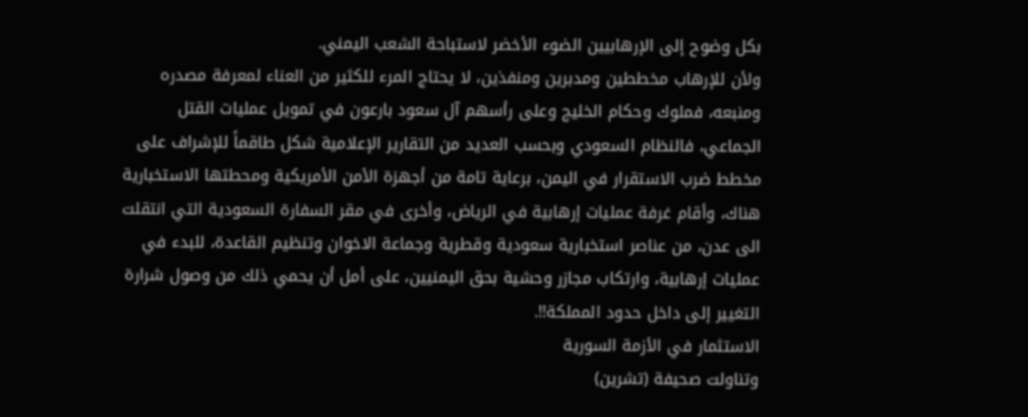بكل وضوح إلى الإرهابيين الضوء الأخضر لاستباحة الشعب اليمني.
ولأن للإرهاب مخططين ومدبرين ومنفذين، لا يحتاج المرء للكثير من العناء لمعرفة مصدره ومنبعه، فملوك وحكام الخليج وعلى رأسهم آل سعود بارعون في تمويل عمليات القتل الجماعي، فالنظام السعودي وبحسب العديد من التقارير الإعلامية شكل طاقماً للإشراف على مخطط ضرب الاستقرار في اليمن، برعاية تامة من أجهزة الأمن الأمريكية ومحطتها الاستخبارية هناك، وأقام غرفة عمليات إرهابية في الرياض، وأخرى في مقر السفارة السعودية التي انتقلت الى عدن، من عناصر استخبارية سعودية وقطرية وجماعة الاخوان وتنظيم القاعدة، للبدء في عمليات إرهابية، وارتكاب مجازر وحشية بحق اليمنيين، على أمل أن يحمي ذلك من وصول شرارة التغيير إلى داخل حدود المملكة!!.
الاستثمار في الأزمة السورية
وتناولت صحيفة (تشرين)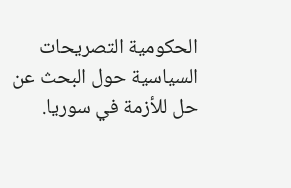الحكومية التصريحات السياسية حول البحث عن حل للأزمة في سوريا.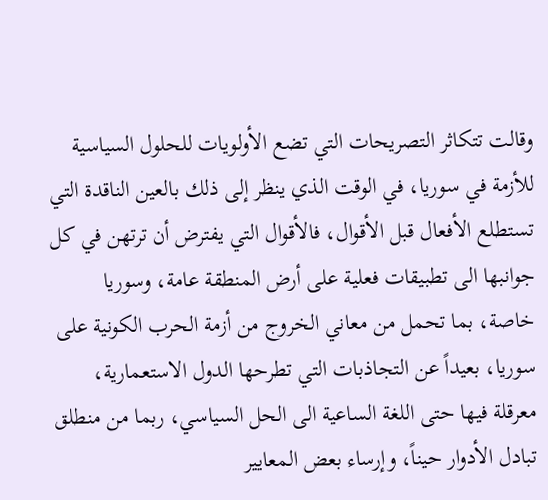وقالت تتكاثر التصريحات التي تضع الأولويات للحلول السياسية للأزمة في سوريا، في الوقت الذي ينظر إلى ذلك بالعين الناقدة التي تستطلع الأفعال قبل الأقوال، فالأقوال التي يفترض أن ترتهن في كل جوانبها الى تطبيقات فعلية على أرض المنطقة عامة، وسوريا خاصة، بما تحمل من معاني الخروج من أزمة الحرب الكونية على سوريا، بعيداً عن التجاذبات التي تطرحها الدول الاستعمارية، معرقلة فيها حتى اللغة الساعية الى الحل السياسي، ربما من منطلق تبادل الأدوار حيناً، وإرساء بعض المعايير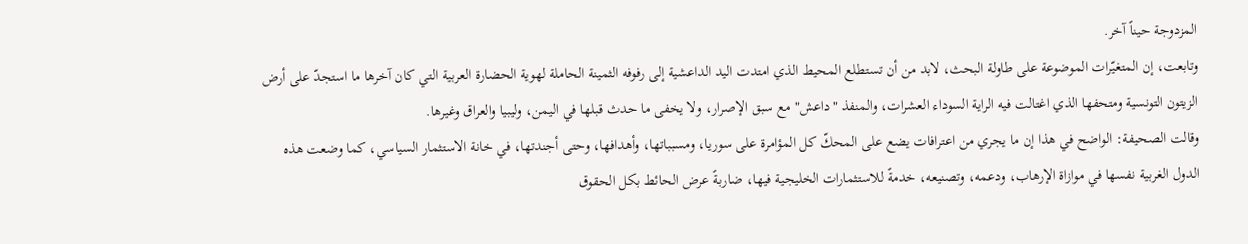المزدوجة حيناً آخر.
وتابعت، إن المتغيّرات الموضوعة على طاولة البحث، لابد من أن تستطلع المحيط الذي امتدت اليد الداعشية إلى رفوفه الثمينة الحاملة لهوية الحضارة العربية التي كان آخرها ما استجدّ على أرض الزيتون التونسية ومتحفها الذي اغتالت فيه الراية السوداء العشرات، والمنفذ "داعش" مع سبق الإصرار، ولا يخفى ما حدث قبلها في اليمن، وليبيا والعراق وغيرها.
وقالت الصحيفة: الواضح في هذا إن ما يجري من اعترافات يضع على المحكّ كل المؤامرة على سوريا، ومسبباتها، وأهدافها، وحتى أجندتها، في خانة الاستثمار السياسي، كما وضعت هذه الدول الغربية نفسها في موازاة الإرهاب، ودعمه، وتصنيعه، خدمةً للاستثمارات الخليجية فيها، ضاربةً عرض الحائط بكل الحقوق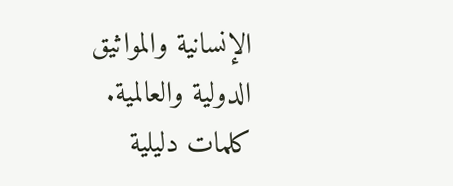الإنسانية والمواثيق الدولية والعالمية.
كلمات دليلية